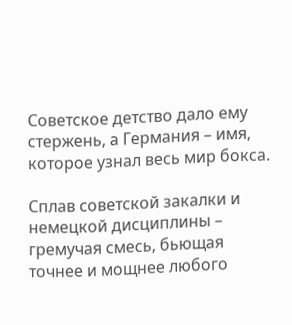Советское детство дало ему стержень, а Германия – имя, которое узнал весь мир бокса.

Сплав советской закалки и немецкой дисциплины – гремучая смесь, бьющая точнее и мощнее любого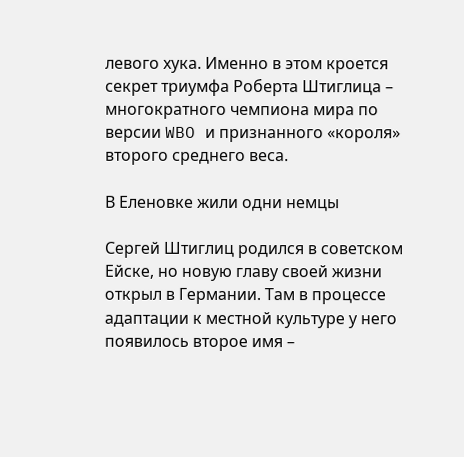левого хука. Именно в этом кроется секрет триумфа Роберта Штиглица – многократного чемпиона мира по версии WBO и признанного «короля» второго среднего веса.

В Еленовке жили одни немцы

Сергей Штиглиц родился в советском Ейске, но новую главу своей жизни открыл в Германии. Там в процессе адаптации к местной культуре у него появилось второе имя –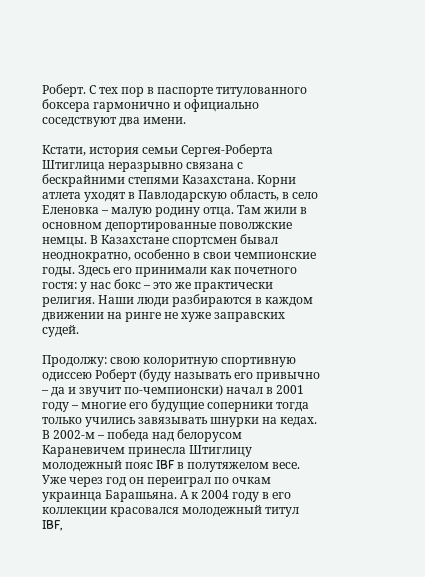Роберт. С тех пор в паспорте титулованного боксера гармонично и официально соседствуют два имени.

Кстати, история семьи Сергея-Роберта Штиглица неразрывно связана с бескрайними степями Казахстана. Корни атлета уходят в Павлодарскую область, в село Еленовка – малую родину отца. Там жили в основном депортированные поволжские немцы. В Казахстане спортсмен бывал неоднократно, особенно в свои чемпионские годы. Здесь его принимали как почетного гостя: у нас бокс – это же практически религия. Наши люди разбираются в каждом движении на ринге не хуже заправских судей.

Продолжу: свою колоритную спортивную одиссею Роберт (буду называть его привычно – да и звучит по-чемпионски) начал в 2001 году – многие его будущие соперники тогда только учились завязывать шнурки на кедах. В 2002-м – победа над белорусом Караневичем принесла Штиглицу молодежный пояс IBF в полутяжелом весе. Уже через год он переиграл по очкам украинца Барашьяна. А к 2004 году в его коллекции красовался молодежный титул IBF,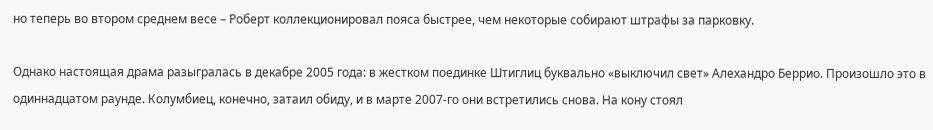но теперь во втором среднем весе – Роберт коллекционировал пояса быстрее, чем некоторые собирают штрафы за парковку.

Однако настоящая драма разыгралась в декабре 2005 года: в жестком поединке Штиглиц буквально «выключил свет» Алехандро Беррио. Произошло это в одиннадцатом раунде. Колумбиец, конечно, затаил обиду, и в марте 2007-го они встретились снова. На кону стоял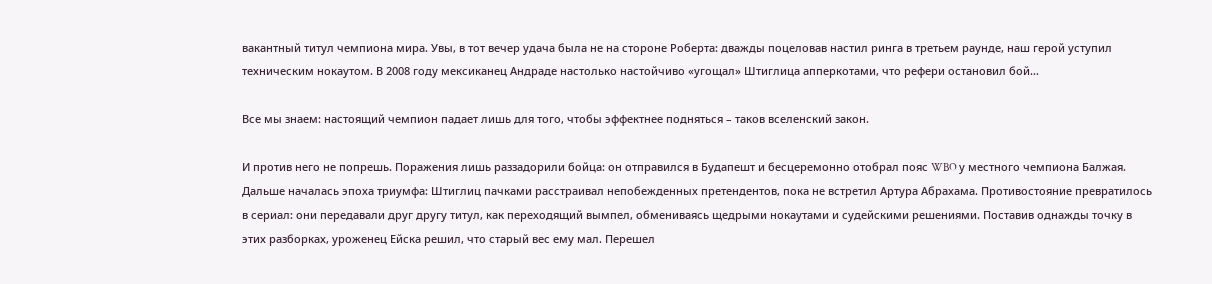вакантный титул чемпиона мира. Увы, в тот вечер удача была не на стороне Роберта: дважды поцеловав настил ринга в третьем раунде, наш герой уступил техническим нокаутом. В 2008 году мексиканец Андраде настолько настойчиво «угощал» Штиглица апперкотами, что рефери остановил бой…

Все мы знаем: настоящий чемпион падает лишь для того, чтобы эффектнее подняться – таков вселенский закон.

И против него не попрешь. Поражения лишь раззадорили бойца: он отправился в Будапешт и бесцеремонно отобрал пояс WBO у местного чемпиона Балжая. Дальше началась эпоха триумфа: Штиглиц пачками расстраивал непобежденных претендентов, пока не встретил Артура Абрахама. Противостояние превратилось в сериал: они передавали друг другу титул, как переходящий вымпел, обмениваясь щедрыми нокаутами и судейскими решениями. Поставив однажды точку в этих разборках, уроженец Ейска решил, что старый вес ему мал. Перешел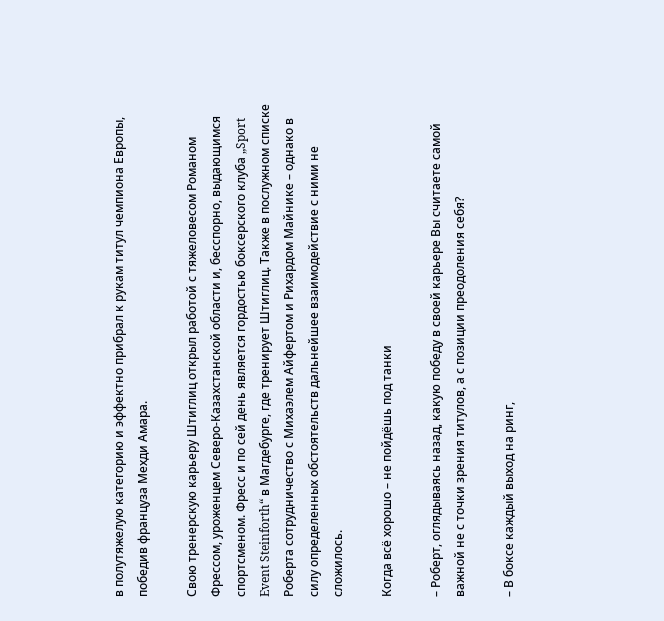в полутяжелую категорию и эффектно прибрал к рукам титул чемпиона Европы, победив француза Мехди Амара.

Свою тренерскую карьеру Штиглиц открыл работой с тяжеловесом Романом Фрессом, уроженцем Северо-Казахстанской области и, бесспорно, выдающимся спортсменом. Фресс и по сей день является гордостью боксерского клуба „Sport Event Steinforth“ в Магдебурге, где тренирует Штиглиц. Также в послужном списке Роберта сотрудничество с Михаэлем Айфертом и Рихардом Майнике – однако в силу определенных обстоятельств дальнейшее взаимодействие с ними не сложилось.

Когда всё хорошо – не пойдёшь под танки

– Роберт, оглядываясь назад, какую победу в своей карьере Вы считаете самой важной не с точки зрения титулов, а с позиции преодоления себя?

– В боксе каждый выход на ринг,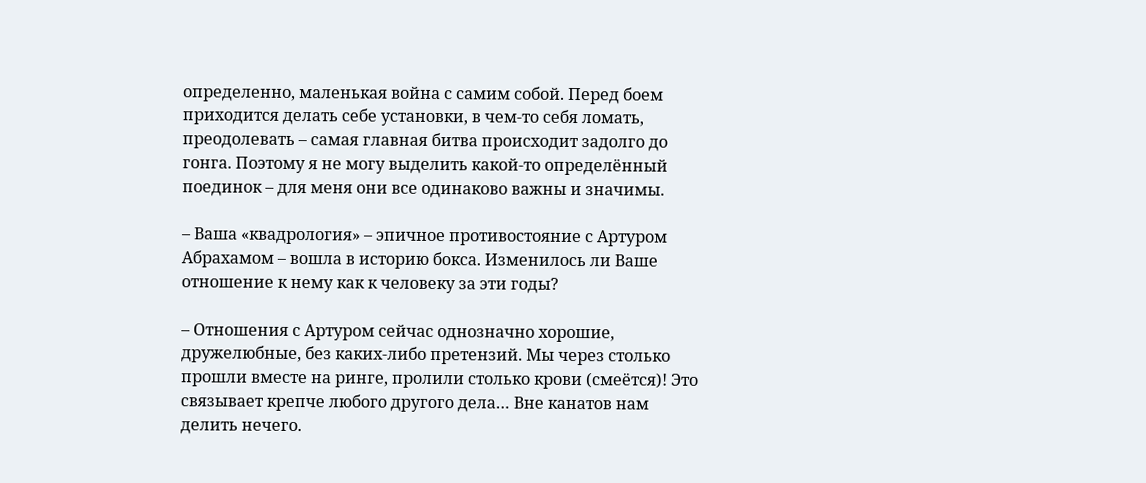определенно, маленькая война с самим собой. Перед боем приходится делать себе установки, в чем-то себя ломать, преодолевать – самая главная битва происходит задолго до гонга. Поэтому я не могу выделить какой-то определённый поединок – для меня они все одинаково важны и значимы.

– Ваша «квадрология» – эпичное противостояние с Артуром Абрахамом – вошла в историю бокса. Изменилось ли Ваше отношение к нему как к человеку за эти годы?

– Отношения с Артуром сейчас однозначно хорошие, дружелюбные, без каких-либо претензий. Мы через столько прошли вместе на ринге, пролили столько крови (смеётся)! Это связывает крепче любого другого дела… Вне канатов нам делить нечего.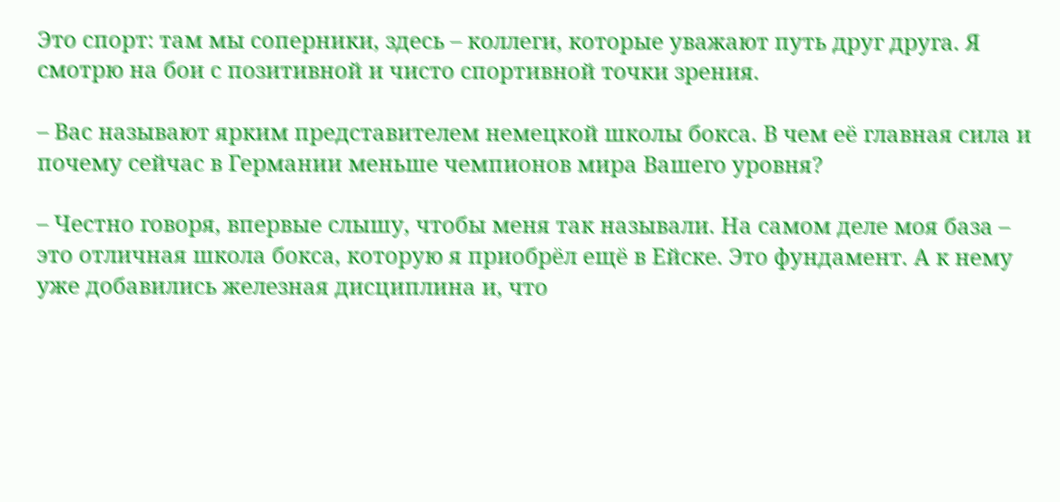Это спорт: там мы соперники, здесь – коллеги, которые уважают путь друг друга. Я смотрю на бои с позитивной и чисто спортивной точки зрения.

– Вас называют ярким представителем немецкой школы бокса. В чем её главная сила и почему сейчас в Германии меньше чемпионов мира Вашего уровня?

– Честно говоря, впервые слышу, чтобы меня так называли. На самом деле моя база – это отличная школа бокса, которую я приобрёл ещё в Ейске. Это фундамент. А к нему уже добавились железная дисциплина и, что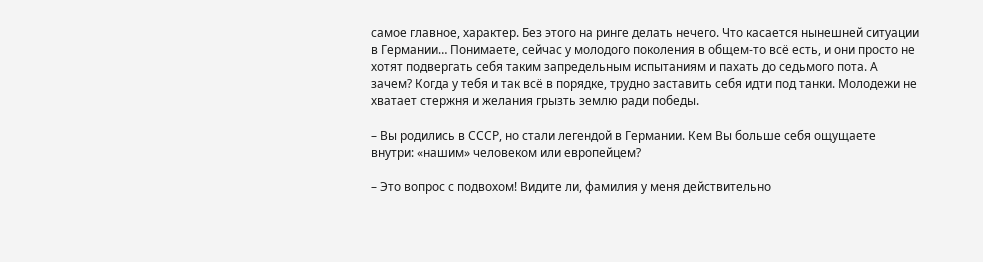самое главное, характер. Без этого на ринге делать нечего. Что касается нынешней ситуации в Германии… Понимаете, сейчас у молодого поколения в общем-то всё есть, и они просто не хотят подвергать себя таким запредельным испытаниям и пахать до седьмого пота. А зачем? Когда у тебя и так всё в порядке, трудно заставить себя идти под танки. Молодежи не хватает стержня и желания грызть землю ради победы.

– Вы родились в СССР, но стали легендой в Германии. Кем Вы больше себя ощущаете внутри: «нашим» человеком или европейцем?

– Это вопрос с подвохом! Видите ли, фамилия у меня действительно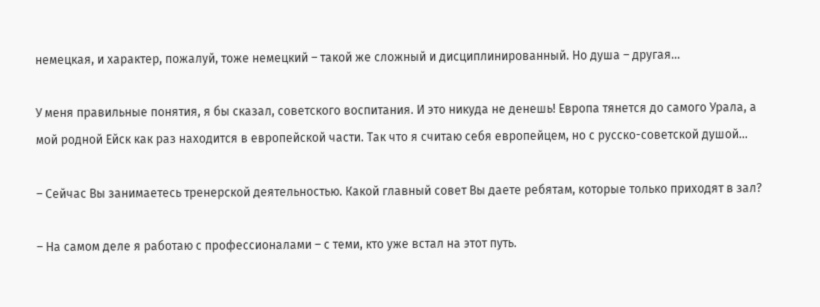немецкая, и характер, пожалуй, тоже немецкий – такой же сложный и дисциплинированный. Но душа – другая…

У меня правильные понятия, я бы сказал, советского воспитания. И это никуда не денешь! Европа тянется до самого Урала, а мой родной Ейск как раз находится в европейской части. Так что я считаю себя европейцем, но с русско-советской душой…

– Сейчас Вы занимаетесь тренерской деятельностью. Какой главный совет Вы даете ребятам, которые только приходят в зал?

– На самом деле я работаю с профессионалами – с теми, кто уже встал на этот путь.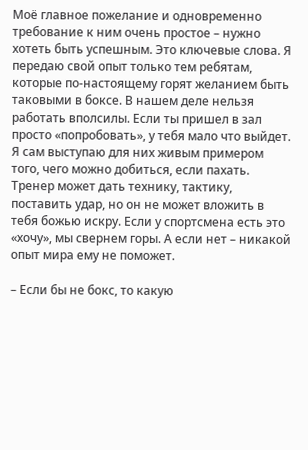Моё главное пожелание и одновременно требование к ним очень простое – нужно хотеть быть успешным. Это ключевые слова. Я передаю свой опыт только тем ребятам, которые по-настоящему горят желанием быть таковыми в боксе. В нашем деле нельзя работать вполсилы. Если ты пришел в зал просто «попробовать», у тебя мало что выйдет. Я сам выступаю для них живым примером того, чего можно добиться, если пахать. Тренер может дать технику, тактику, поставить удар, но он не может вложить в тебя божью искру. Если у спортсмена есть это «хочу», мы свернем горы. А если нет – никакой опыт мира ему не поможет.

– Если бы не бокс, то какую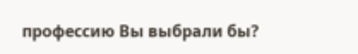профессию Вы выбрали бы?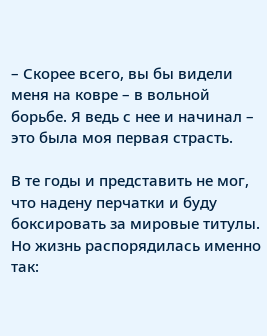– Скорее всего, вы бы видели меня на ковре – в вольной борьбе. Я ведь с нее и начинал – это была моя первая страсть.

В те годы и представить не мог, что надену перчатки и буду боксировать за мировые титулы. Но жизнь распорядилась именно так: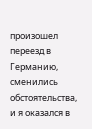произошел переезд в Германию, сменились обстоятельства, и я оказался в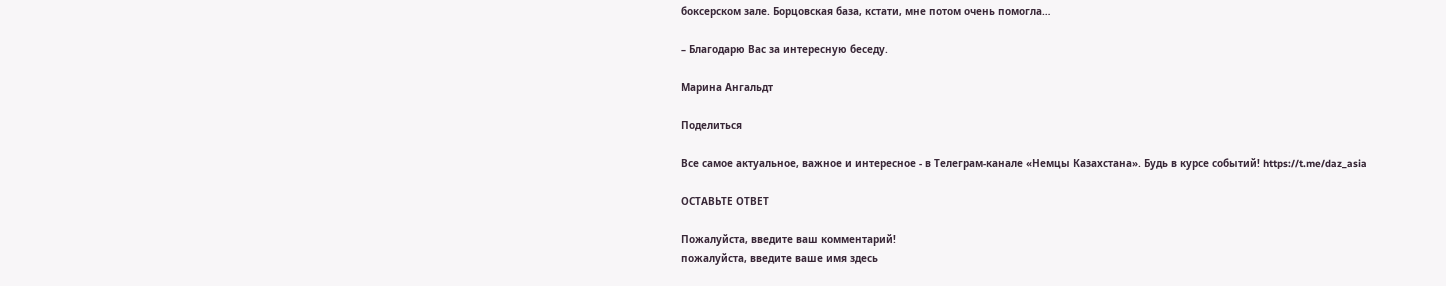боксерском зале. Борцовская база, кстати, мне потом очень помогла…

– Благодарю Вас за интересную беседу.

Марина Ангальдт

Поделиться

Все самое актуальное, важное и интересное - в Телеграм-канале «Немцы Казахстана». Будь в курсе событий! https://t.me/daz_asia

ОСТАВЬТЕ ОТВЕТ

Пожалуйста, введите ваш комментарий!
пожалуйста, введите ваше имя здесь